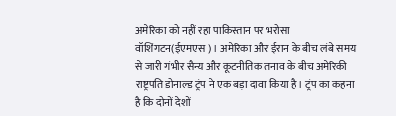अमेरिका को नहीं रहा पाकिस्तान पर भरोसा वॉशिंगटन(ईएमएस)। अमेरिका और ईरान के बीच लंबे समय से जारी गंभीर सैन्य और कूटनीतिक तनाव के बीच अमेरिकी राष्ट्रपति डोनाल्ड ट्रंप ने एक बड़ा दावा किया है। ट्रंप का कहना है कि दोनों देशों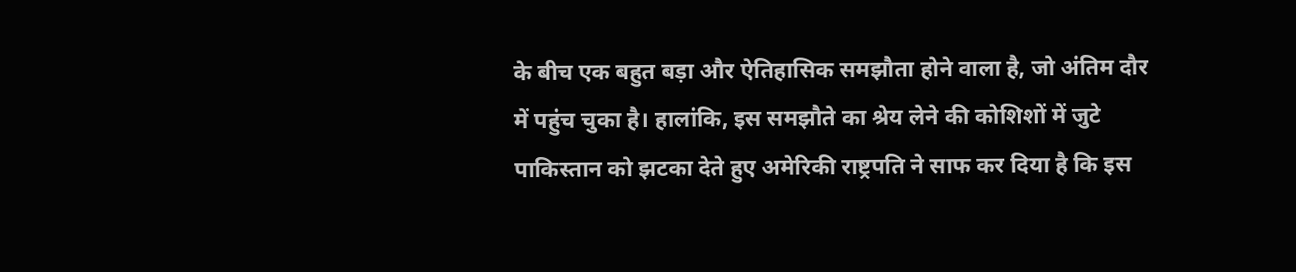के बीच एक बहुत बड़ा और ऐतिहासिक समझौता होने वाला है, जो अंतिम दौर में पहुंच चुका है। हालांकि, इस समझौते का श्रेय लेने की कोशिशों में जुटे पाकिस्तान को झटका देते हुए अमेरिकी राष्ट्रपति ने साफ कर दिया है कि इस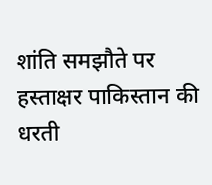शांति समझौते पर हस्ताक्षर पाकिस्तान की धरती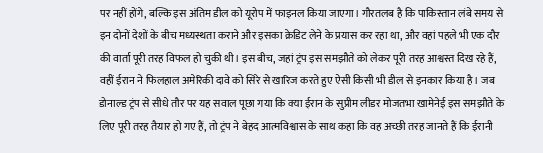पर नहीं होंगे, बल्कि इस अंतिम डील को यूरोप में फाइनल किया जाएगा। गौरतलब है कि पाकिस्तान लंबे समय से इन दोनों देशों के बीच मध्यस्थता कराने और इसका क्रेडिट लेने के प्रयास कर रहा था, और वहां पहले भी एक दौर की वार्ता पूरी तरह विफल हो चुकी थी। इस बीच, जहां ट्रंप इस समझौते को लेकर पूरी तरह आश्वस्त दिख रहे हैं, वहीं ईरान ने फिलहाल अमेरिकी दावे को सिरे से खारिज करते हुए ऐसी किसी भी डील से इनकार किया है। जब डोनाल्ड ट्रंप से सीधे तौर पर यह सवाल पूछा गया कि क्या ईरान के सुप्रीम लीडर मोजतभा खामेनेई इस समझौते के लिए पूरी तरह तैयार हो गए हैं, तो ट्रंप ने बेहद आत्मविश्वास के साथ कहा कि वह अच्छी तरह जानते हैं कि ईरानी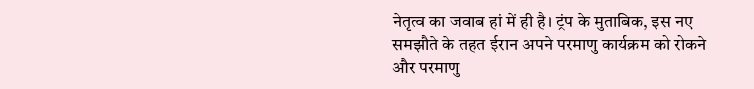नेतृत्व का जवाब हां में ही है। ट्रंप के मुताबिक, इस नए समझौते के तहत ईरान अपने परमाणु कार्यक्रम को रोकने और परमाणु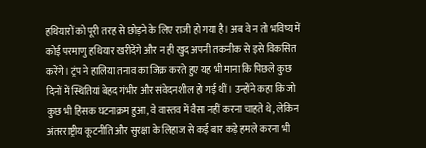हथियारों को पूरी तरह से छोड़ने के लिए राजी हो गया है। अब वे न तो भविष्य में कोई परमाणु हथियार खरीदेंगे और न ही खुद अपनी तकनीक से इसे विकसित करेंगे। ट्रंप ने हालिया तनाव का जिक्र करते हुए यह भी माना कि पिछले कुछ दिनों में स्थितियां बेहद गंभीर और संवेदनशील हो गई थीं। उन्होंने कहा कि जो कुछ भी हिंसक घटनाक्रम हुआ, वे वास्तव में वैसा नहीं करना चाहते थे, लेकिन अंतरराष्ट्रीय कूटनीति और सुरक्षा के लिहाज से कई बार कड़े हमले करना भी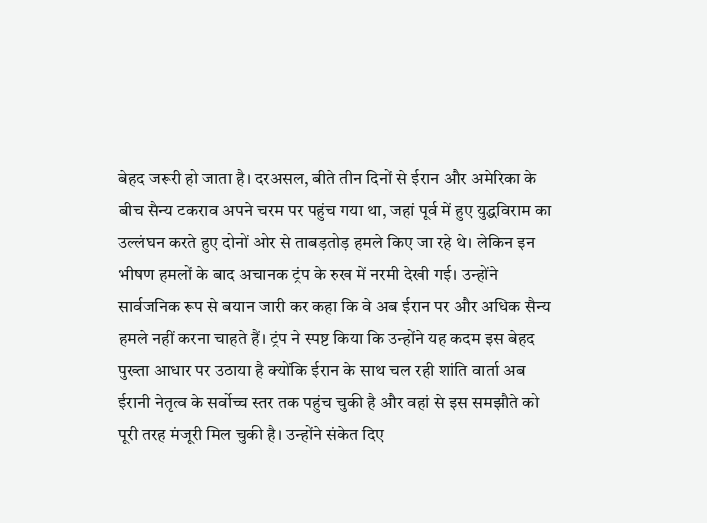बेहद जरूरी हो जाता है। दरअसल, बीते तीन दिनों से ईरान और अमेरिका के बीच सैन्य टकराव अपने चरम पर पहुंच गया था, जहां पूर्व में हुए युद्धविराम का उल्लंघन करते हुए दोनों ओर से ताबड़तोड़ हमले किए जा रहे थे। लेकिन इन भीषण हमलों के बाद अचानक ट्रंप के रुख में नरमी देखी गई। उन्होंने सार्वजनिक रूप से बयान जारी कर कहा कि वे अब ईरान पर और अधिक सैन्य हमले नहीं करना चाहते हैं। ट्रंप ने स्पष्ट किया कि उन्होंने यह कदम इस बेहद पुख्ता आधार पर उठाया है क्योंकि ईरान के साथ चल रही शांति वार्ता अब ईरानी नेतृत्व के सर्वोच्च स्तर तक पहुंच चुकी है और वहां से इस समझौते को पूरी तरह मंजूरी मिल चुकी है। उन्होंने संकेत दिए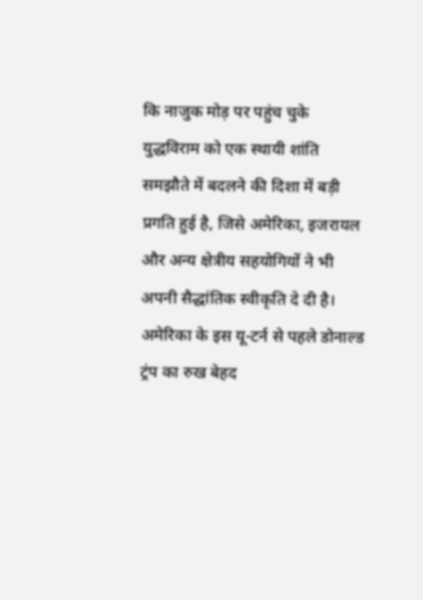कि नाजुक मोड़ पर पहुंच चुके युद्धविराम को एक स्थायी शांति समझौते में बदलने की दिशा में बड़ी प्रगति हुई है, जिसे अमेरिका, इजरायल और अन्य क्षेत्रीय सहयोगियों ने भी अपनी सैद्धांतिक स्वीकृति दे दी है। अमेरिका के इस यू-टर्न से पहले डोनाल्ड ट्रंप का रुख बेहद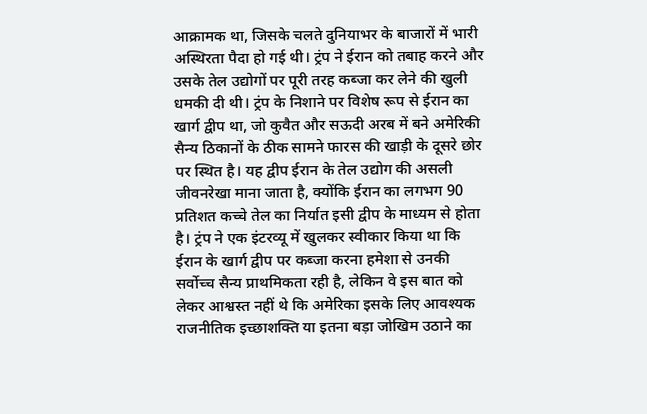आक्रामक था, जिसके चलते दुनियाभर के बाजारों में भारी अस्थिरता पैदा हो गई थी। ट्रंप ने ईरान को तबाह करने और उसके तेल उद्योगों पर पूरी तरह कब्जा कर लेने की खुली धमकी दी थी। ट्रंप के निशाने पर विशेष रूप से ईरान का खार्ग द्वीप था, जो कुवैत और सऊदी अरब में बने अमेरिकी सैन्य ठिकानों के ठीक सामने फारस की खाड़ी के दूसरे छोर पर स्थित है। यह द्वीप ईरान के तेल उद्योग की असली जीवनरेखा माना जाता है, क्योंकि ईरान का लगभग 90 प्रतिशत कच्चे तेल का निर्यात इसी द्वीप के माध्यम से होता है। ट्रंप ने एक इंटरव्यू में खुलकर स्वीकार किया था कि ईरान के खार्ग द्वीप पर कब्जा करना हमेशा से उनकी सर्वोच्च सैन्य प्राथमिकता रही है, लेकिन वे इस बात को लेकर आश्वस्त नहीं थे कि अमेरिका इसके लिए आवश्यक राजनीतिक इच्छाशक्ति या इतना बड़ा जोखिम उठाने का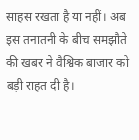साहस रखता है या नहीं। अब इस तनातनी के बीच समझौते की खबर ने वैश्विक बाजार को बड़ी राहत दी है।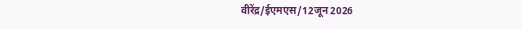वीरेंद्र/ईएमएस/12जून2026